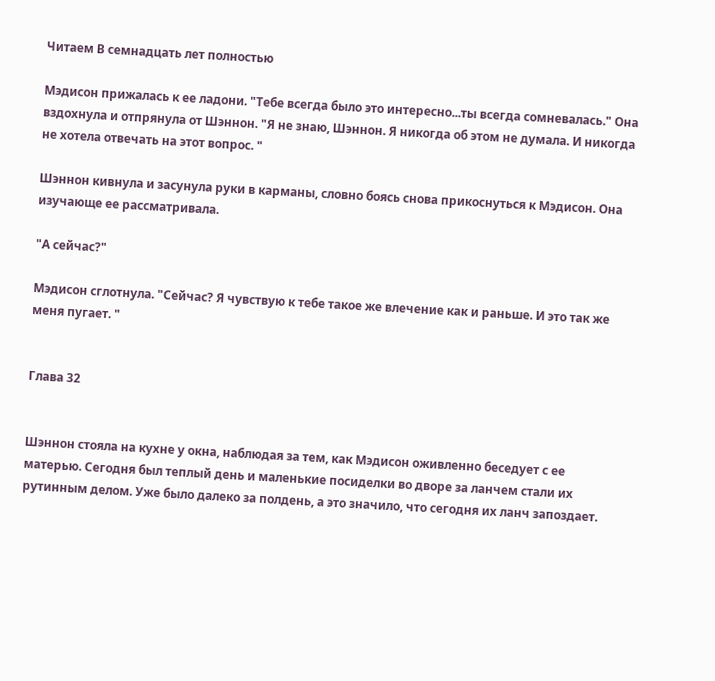Читаем В семнадцать лет полностью

Мэдисон прижалась к ее ладони. "Тебе всегда было это интересно...ты всегда сомневалась." Она вздохнула и отпрянула от Шэннон. "Я не знаю, Шэннон. Я никогда об этом не думала. И никогда не хотела отвечать на этот вопрос. "

Шэннон кивнула и засунула руки в карманы, словно боясь снова прикоснуться к Мэдисон. Она изучающе ее рассматривала.

"А сейчас?"

Мэдисон сглотнула. "Сейчас? Я чувствую к тебе такое же влечение как и раньше. И это так же меня пугает. "


Глава 32


Шэннон стояла на кухне у окна, наблюдая за тем, как Мэдисон оживленно беседует с ее матерью. Сегодня был теплый день и маленькие посиделки во дворе за ланчем стали их рутинным делом. Уже было далеко за полдень, а это значило, что сегодня их ланч запоздает.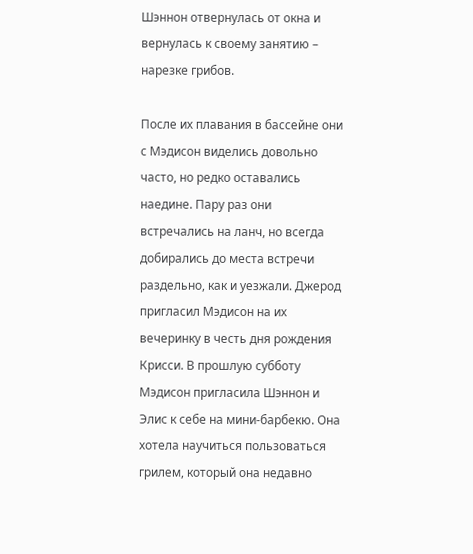Шэннон отвернулась от окна и вернулась к своему занятию – нарезке грибов.

После их плавания в бассейне они с Мэдисон виделись довольно часто, но редко оставались наедине. Пару раз они встречались на ланч, но всегда добирались до места встречи раздельно, как и уезжали. Джерод пригласил Мэдисон на их вечеринку в честь дня рождения Крисси. В прошлую субботу Мэдисон пригласила Шэннон и Элис к себе на мини-барбекю. Она хотела научиться пользоваться грилем, который она недавно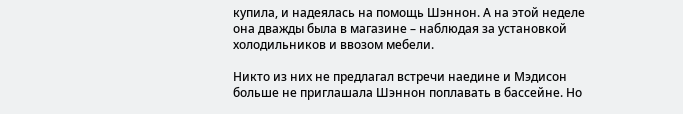купила, и надеялась на помощь Шэннон. А на этой неделе она дважды была в магазине – наблюдая за установкой холодильников и ввозом мебели.

Никто из них не предлагал встречи наедине и Мэдисон больше не приглашала Шэннон поплавать в бассейне. Но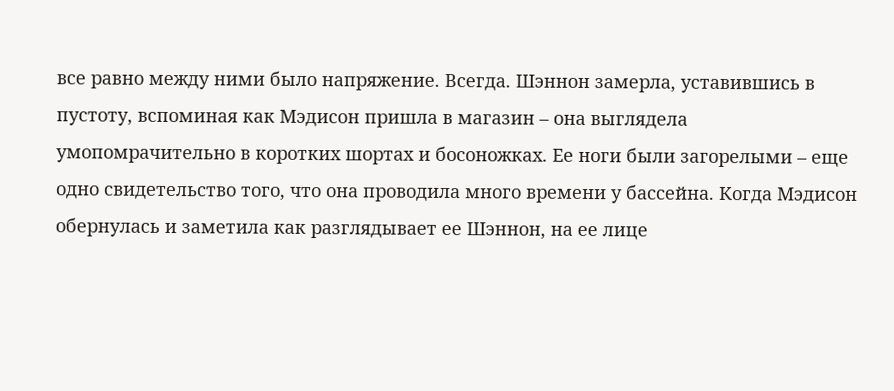все равно между ними было напряжение. Всегда. Шэннон замерла, уставившись в пустоту, вспоминая как Мэдисон пришла в магазин – она выглядела умопомрачительно в коротких шортах и босоножках. Ее ноги были загорелыми – еще одно свидетельство того, что она проводила много времени у бассейна. Когда Мэдисон обернулась и заметила как разглядывает ее Шэннон, на ее лице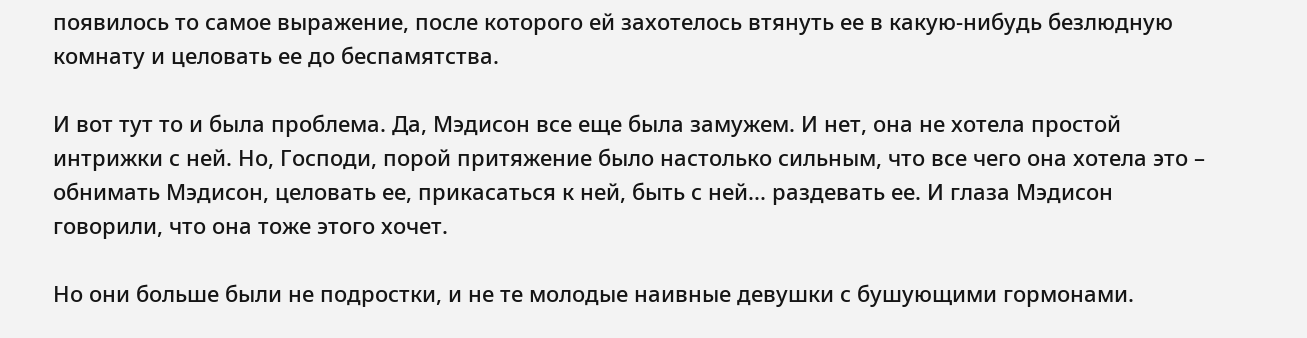появилось то самое выражение, после которого ей захотелось втянуть ее в какую-нибудь безлюдную комнату и целовать ее до беспамятства.

И вот тут то и была проблема. Да, Мэдисон все еще была замужем. И нет, она не хотела простой интрижки с ней. Но, Господи, порой притяжение было настолько сильным, что все чего она хотела это – обнимать Мэдисон, целовать ее, прикасаться к ней, быть с ней... раздевать ее. И глаза Мэдисон говорили, что она тоже этого хочет.

Но они больше были не подростки, и не те молодые наивные девушки с бушующими гормонами.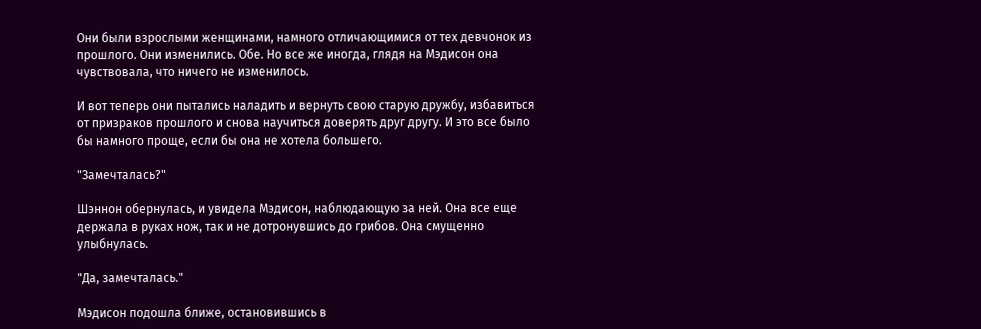Они были взрослыми женщинами, намного отличающимися от тех девчонок из прошлого. Они изменились. Обе. Но все же иногда, глядя на Мэдисон она чувствовала, что ничего не изменилось.

И вот теперь они пытались наладить и вернуть свою старую дружбу, избавиться от призраков прошлого и снова научиться доверять друг другу. И это все было бы намного проще, если бы она не хотела большего.

"Замечталась?"

Шэннон обернулась, и увидела Мэдисон, наблюдающую за ней. Она все еще держала в руках нож, так и не дотронувшись до грибов. Она смущенно улыбнулась.

"Да, замечталась."

Мэдисон подошла ближе, остановившись в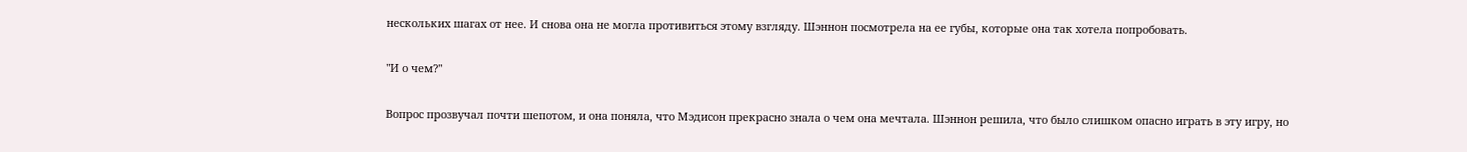нескольких шагах от нее. И снова она не могла противиться этому взгляду. Шэннон посмотрела на ее губы, которые она так хотела попробовать.

"И о чем?"

Вопрос прозвучал почти шепотом, и она поняла, что Мэдисон прекрасно знала о чем она мечтала. Шэннон решила, что было слишком опасно играть в эту игру, но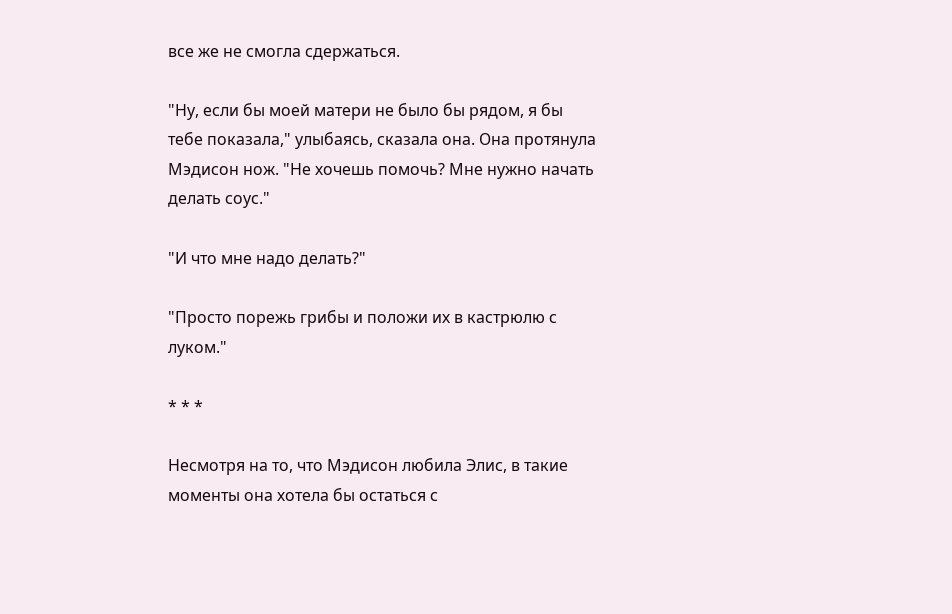все же не смогла сдержаться.

"Ну, если бы моей матери не было бы рядом, я бы тебе показала," улыбаясь, сказала она. Она протянула Мэдисон нож. "Не хочешь помочь? Мне нужно начать делать соус."

"И что мне надо делать?"

"Просто порежь грибы и положи их в кастрюлю с луком."

* * *

Несмотря на то, что Мэдисон любила Элис, в такие моменты она хотела бы остаться с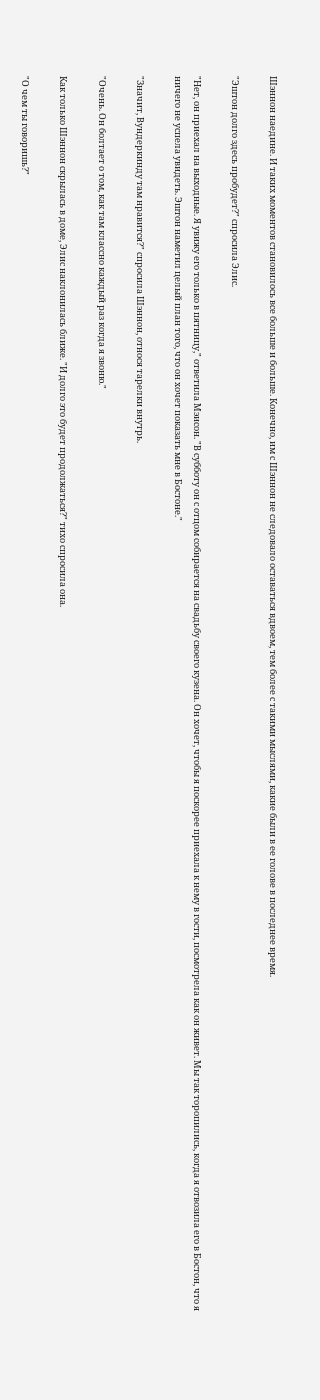Шэннон наедине. И таких моментов становилось все больше и больше. Конечно, им с Шэннон не следовало оставаться вдвоем, тем более с такими мыслями, какие были в ее голове в последнее время.

"Эштон долго здесь пробудет?" спросила Элис.

"Нет, он приехал на выходные. Я увижу его только в пятницу," ответила Мэисон. "В субботу он с отцом собирается на свадьбу своего кузена. Он хочет, чтобы я поскорее приехала к нему в гости, посмотрела как он живет. Мы так торопились, когда я отвозила его в Бостон, что я ничего не успела увидеть. Эштон наметил целый план того, что он хочет показать мне в Бостоне."

"Значит, Вундеркинду там нравится?" спросила Шэннон, относя тарелки внутрь.

"Очень. Он болтает о том, как там классно каждый раз когда я звоню."

Как только Шэннон скрылась в доме, Элис наклонилась ближе. "И долго это будет продолжаться?" тихо спросила она.

"О чем ты говоришь?"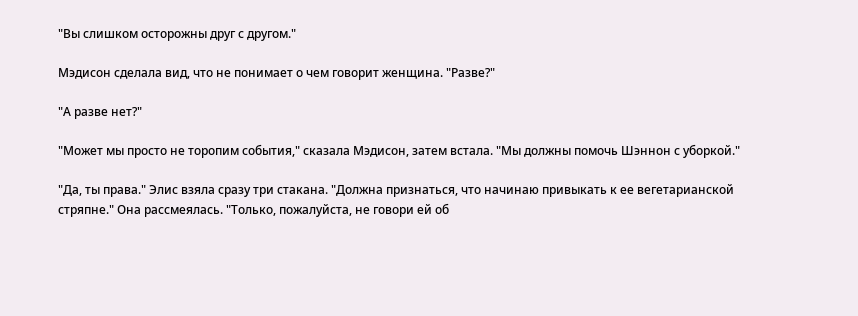"Вы слишком осторожны друг с другом."

Мэдисон сделала вид, что не понимает о чем говорит женщина. "Разве?"

"А разве нет?"

"Может мы просто не торопим события," сказала Мэдисон, затем встала. "Мы должны помочь Шэннон с уборкой."

"Да, ты права." Элис взяла сразу три стакана. "Должна признаться, что начинаю привыкать к ее вегетарианской стряпне." Она рассмеялась. "Только, пожалуйста, не говори ей об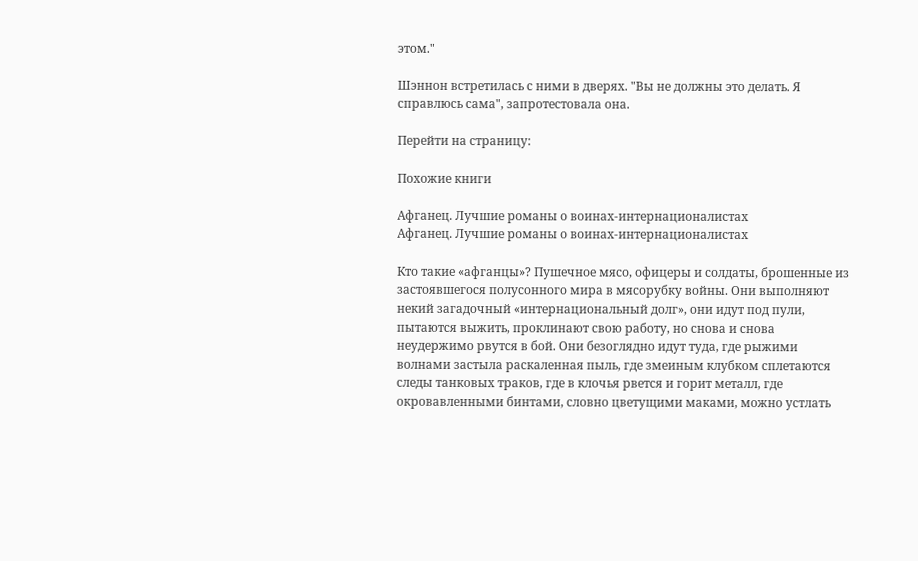этом."

Шэннон встретилась с ними в дверях. "Вы не должны это делать. Я справлюсь сама", запротестовала она.

Перейти на страницу:

Похожие книги

Афганец. Лучшие романы о воинах-интернационалистах
Афганец. Лучшие романы о воинах-интернационалистах

Кто такие «афганцы»? Пушечное мясо, офицеры и солдаты, брошенные из застоявшегося полусонного мира в мясорубку войны. Они выполняют некий загадочный «интернациональный долг», они идут под пули, пытаются выжить, проклинают свою работу, но снова и снова неудержимо рвутся в бой. Они безоглядно идут туда, где рыжими волнами застыла раскаленная пыль, где змеиным клубком сплетаются следы танковых траков, где в клочья рвется и горит металл, где окровавленными бинтами, словно цветущими маками, можно устлать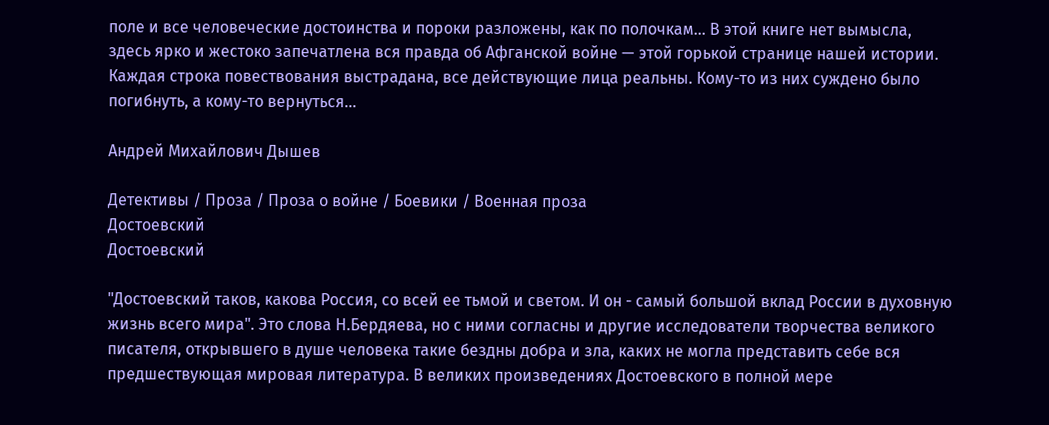поле и все человеческие достоинства и пороки разложены, как по полочкам… В этой книге нет вымысла, здесь ярко и жестоко запечатлена вся правда об Афганской войне — этой горькой странице нашей истории. Каждая строка повествования выстрадана, все действующие лица реальны. Кому-то из них суждено было погибнуть, а кому-то вернуться…

Андрей Михайлович Дышев

Детективы / Проза / Проза о войне / Боевики / Военная проза
Достоевский
Достоевский

"Достоевский таков, какова Россия, со всей ее тьмой и светом. И он - самый большой вклад России в духовную жизнь всего мира". Это слова Н.Бердяева, но с ними согласны и другие исследователи творчества великого писателя, открывшего в душе человека такие бездны добра и зла, каких не могла представить себе вся предшествующая мировая литература. В великих произведениях Достоевского в полной мере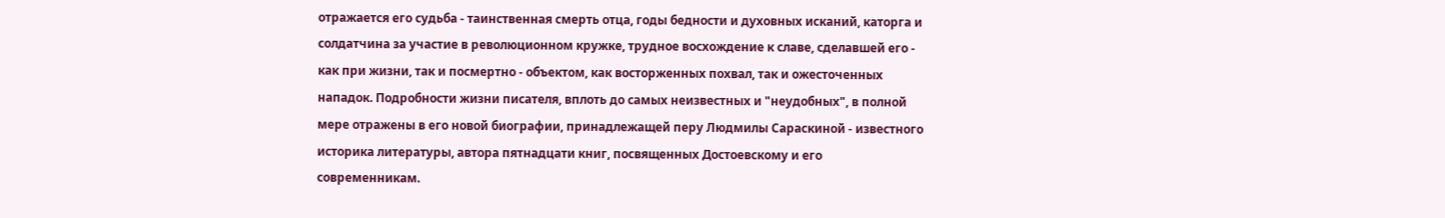отражается его судьба - таинственная смерть отца, годы бедности и духовных исканий, каторга и солдатчина за участие в революционном кружке, трудное восхождение к славе, сделавшей его - как при жизни, так и посмертно - объектом, как восторженных похвал, так и ожесточенных нападок. Подробности жизни писателя, вплоть до самых неизвестных и "неудобных", в полной мере отражены в его новой биографии, принадлежащей перу Людмилы Сараскиной - известного историка литературы, автора пятнадцати книг, посвященных Достоевскому и его современникам.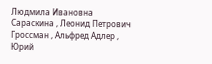Людмила Ивановна Сараскина , Леонид Петрович Гроссман , Альфред Адлер , Юрий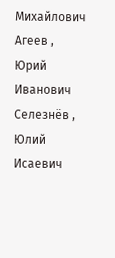Михайлович Агеев , Юрий Иванович Селезнёв , Юлий Исаевич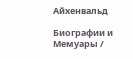Айхенвальд

Биографии и Мемуары /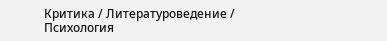Критика / Литературоведение / Психология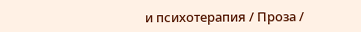и психотерапия / Проза /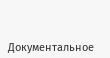Документальное